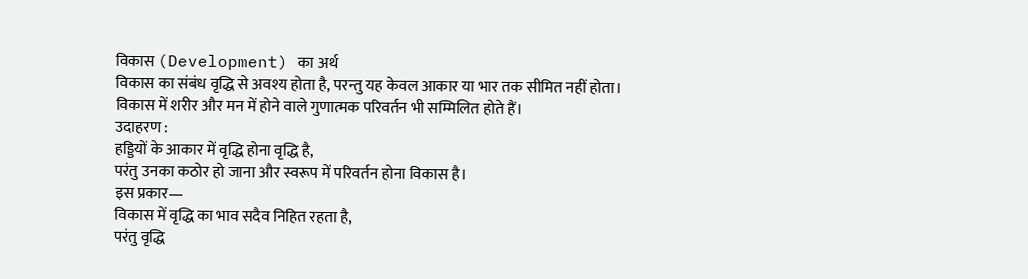विकास (Development) का अर्थ
विकास का संबंध वृद्धि से अवश्य होता है, परन्तु यह केवल आकार या भार तक सीमित नहीं होता।
विकास में शरीर और मन में होने वाले गुणात्मक परिवर्तन भी सम्मिलित होते हैं।
उदाहरण :
हड्डियों के आकार में वृद्धि होना वृद्धि है,
परंतु उनका कठोर हो जाना और स्वरूप में परिवर्तन होना विकास है।
इस प्रकार—
विकास में वृद्धि का भाव सदैव निहित रहता है,
परंतु वृद्धि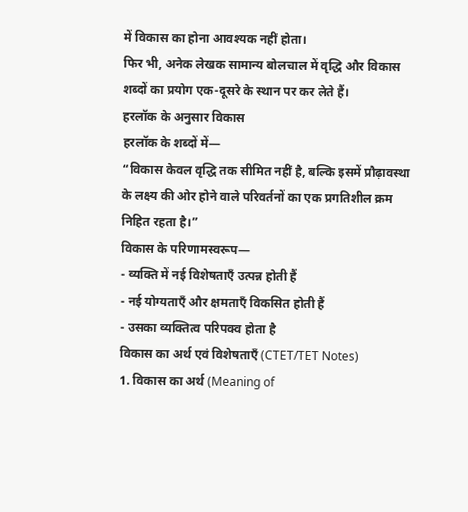में विकास का होना आवश्यक नहीं होता।
फिर भी, अनेक लेखक सामान्य बोलचाल में वृद्धि और विकास शब्दों का प्रयोग एक-दूसरे के स्थान पर कर लेते हैं।
हरलॉक के अनुसार विकास
हरलॉक के शब्दों में—
“विकास केवल वृद्धि तक सीमित नहीं है, बल्कि इसमें प्रौढ़ावस्था के लक्ष्य की ओर होने वाले परिवर्तनों का एक प्रगतिशील क्रम निहित रहता है।”
विकास के परिणामस्वरूप—
- व्यक्ति में नई विशेषताएँ उत्पन्न होती हैं
- नई योग्यताएँ और क्षमताएँ विकसित होती हैं
- उसका व्यक्तित्व परिपक्व होता है
विकास का अर्थ एवं विशेषताएँ (CTET/TET Notes)
1. विकास का अर्थ (Meaning of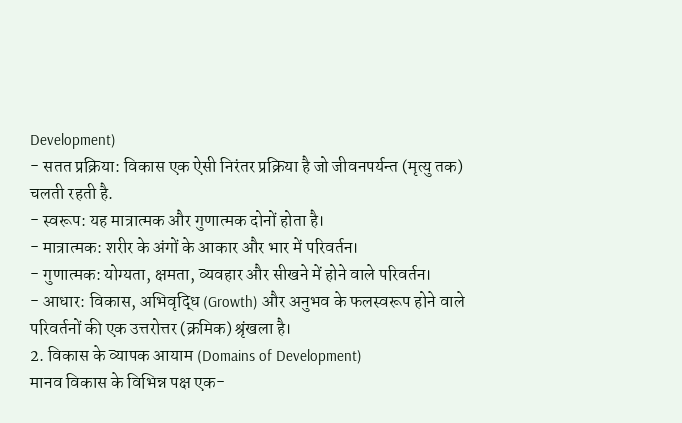Development)
- सतत प्रक्रिया: विकास एक ऐसी निरंतर प्रक्रिया है जो जीवनपर्यन्त (मृत्यु तक) चलती रहती है.
- स्वरूप: यह मात्रात्मक और गुणात्मक दोनों होता है।
- मात्रात्मक: शरीर के अंगों के आकार और भार में परिवर्तन।
- गुणात्मक: योग्यता, क्षमता, व्यवहार और सीखने में होने वाले परिवर्तन।
- आधार: विकास, अभिवृद्धि (Growth) और अनुभव के फलस्वरूप होने वाले परिवर्तनों की एक उत्तरोत्तर (क्रमिक) श्रृंखला है।
2. विकास के व्यापक आयाम (Domains of Development)
मानव विकास के विभिन्न पक्ष एक-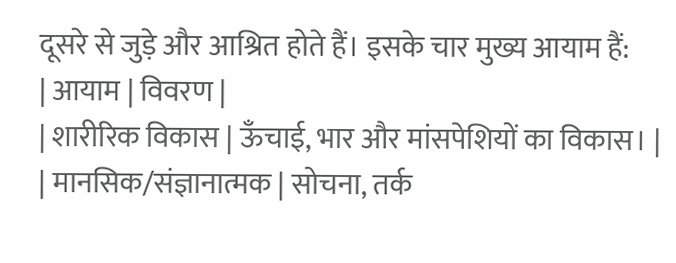दूसरे से जुड़े और आश्रित होते हैं। इसके चार मुख्य आयाम हैं:
| आयाम | विवरण |
| शारीरिक विकास | ऊँचाई, भार और मांसपेशियों का विकास। |
| मानसिक/संज्ञानात्मक | सोचना, तर्क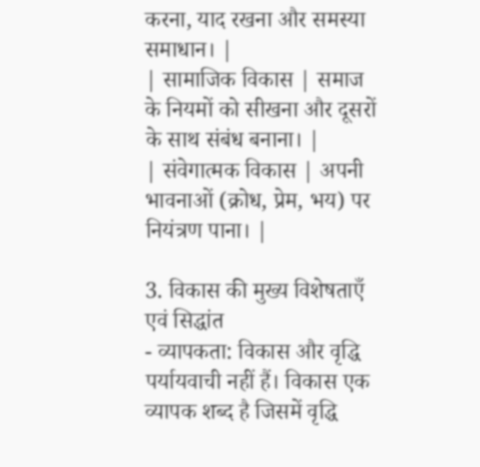करना, याद रखना और समस्या समाधान। |
| सामाजिक विकास | समाज के नियमों को सीखना और दूसरों के साथ संबंध बनाना। |
| संवेगात्मक विकास | अपनी भावनाओं (क्रोध, प्रेम, भय) पर नियंत्रण पाना। |

3. विकास की मुख्य विशेषताएँ एवं सिद्धांत
- व्यापकता: विकास और वृद्धि पर्यायवाची नहीं हैं। विकास एक व्यापक शब्द है जिसमें वृद्धि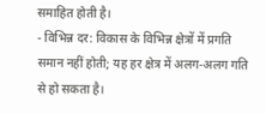समाहित होती है।
- विभिन्न दर: विकास के विभिन्न क्षेत्रों में प्रगति समान नहीं होती; यह हर क्षेत्र में अलग-अलग गति से हो सकता है।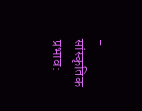- सांस्कृतिक प्रभाव: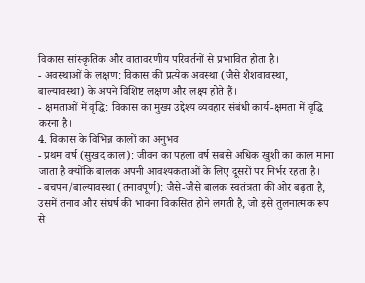विकास सांस्कृतिक और वातावरणीय परिवर्तनों से प्रभावित होता है।
- अवस्थाओं के लक्षण: विकास की प्रत्येक अवस्था (जैसे शैशवावस्था, बाल्यावस्था) के अपने विशिष्ट लक्षण और लक्ष्य होते हैं।
- क्षमताओं में वृद्धि: विकास का मुख्य उद्देश्य व्यवहार संबंधी कार्य-क्षमता में वृद्धि करना है।
4. विकास के विभिन्न कालों का अनुभव
- प्रथम वर्ष (सुखद काल): जीवन का पहला वर्ष सबसे अधिक खुशी का काल माना जाता है क्योंकि बालक अपनी आवश्यकताओं के लिए दूसरों पर निर्भर रहता है।
- बचपन/बाल्यावस्था (तनावपूर्ण): जैसे-जैसे बालक स्वतंत्रता की ओर बढ़ता है, उसमें तनाव और संघर्ष की भावना विकसित होने लगती है, जो इसे तुलनात्मक रूप से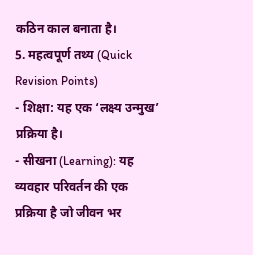कठिन काल बनाता है।
5. महत्वपूर्ण तथ्य (Quick Revision Points)
- शिक्षा: यह एक ‘लक्ष्य उन्मुख’ प्रक्रिया है।
- सीखना (Learning): यह व्यवहार परिवर्तन की एक प्रक्रिया है जो जीवन भर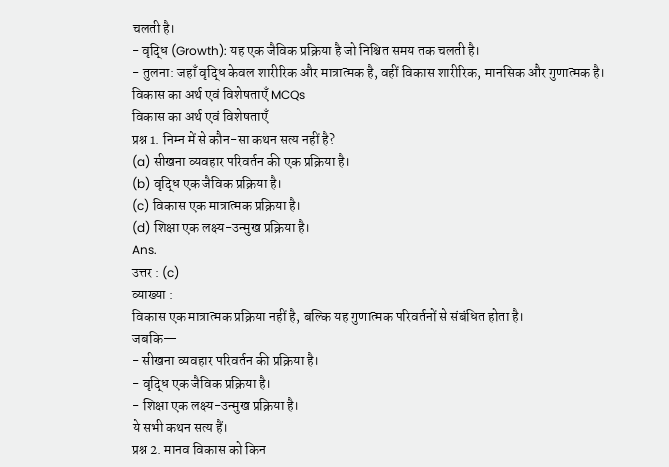चलती है।
- वृद्धि (Growth): यह एक जैविक प्रक्रिया है जो निश्चित समय तक चलती है।
- तुलना: जहाँ वृद्धि केवल शारीरिक और मात्रात्मक है, वहीं विकास शारीरिक, मानसिक और गुणात्मक है।
विकास का अर्थ एवं विशेषताएँ MCQs
विकास का अर्थ एवं विशेषताएँ
प्रश्न 1. निम्न में से कौन-सा कथन सत्य नहीं है?
(a) सीखना व्यवहार परिवर्तन की एक प्रक्रिया है।
(b) वृद्धि एक जैविक प्रक्रिया है।
(c) विकास एक मात्रात्मक प्रक्रिया है।
(d) शिक्षा एक लक्ष्य-उन्मुख प्रक्रिया है।
Ans.
उत्तर : (c)
व्याख्या :
विकास एक मात्रात्मक प्रक्रिया नहीं है, बल्कि यह गुणात्मक परिवर्तनों से संबंधित होता है।
जबकि—
- सीखना व्यवहार परिवर्तन की प्रक्रिया है।
- वृद्धि एक जैविक प्रक्रिया है।
- शिक्षा एक लक्ष्य-उन्मुख प्रक्रिया है।
ये सभी कथन सत्य हैं।
प्रश्न 2. मानव विकास को किन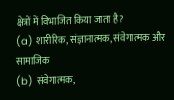क्षेत्रों में विभाजित किया जाता है?
(a) शारीरिक, संज्ञानात्मक, संवेगात्मक और सामाजिक
(b) संवेगात्मक,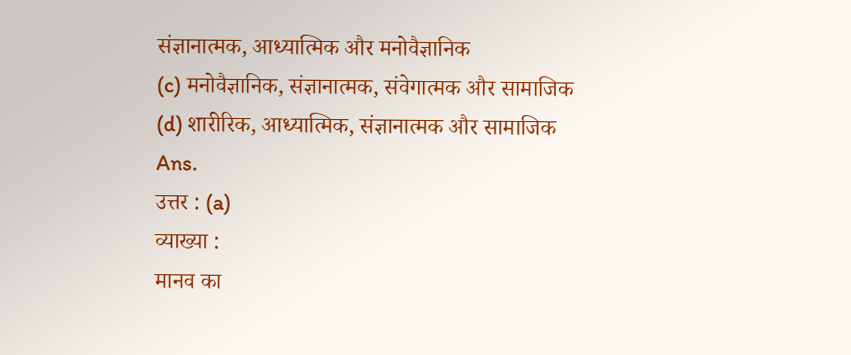संज्ञानात्मक, आध्यात्मिक और मनोवैज्ञानिक
(c) मनोवैज्ञानिक, संज्ञानात्मक, संवेगात्मक और सामाजिक
(d) शारीरिक, आध्यात्मिक, संज्ञानात्मक और सामाजिक
Ans.
उत्तर : (a)
व्याख्या :
मानव का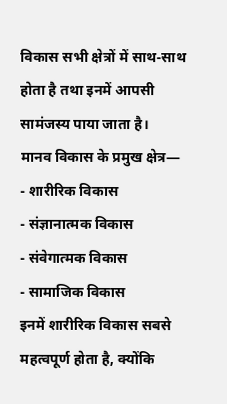विकास सभी क्षेत्रों में साथ-साथ होता है तथा इनमें आपसी सामंजस्य पाया जाता है।
मानव विकास के प्रमुख क्षेत्र—
- शारीरिक विकास
- संज्ञानात्मक विकास
- संवेगात्मक विकास
- सामाजिक विकास
इनमें शारीरिक विकास सबसे महत्वपूर्ण होता है, क्योंकि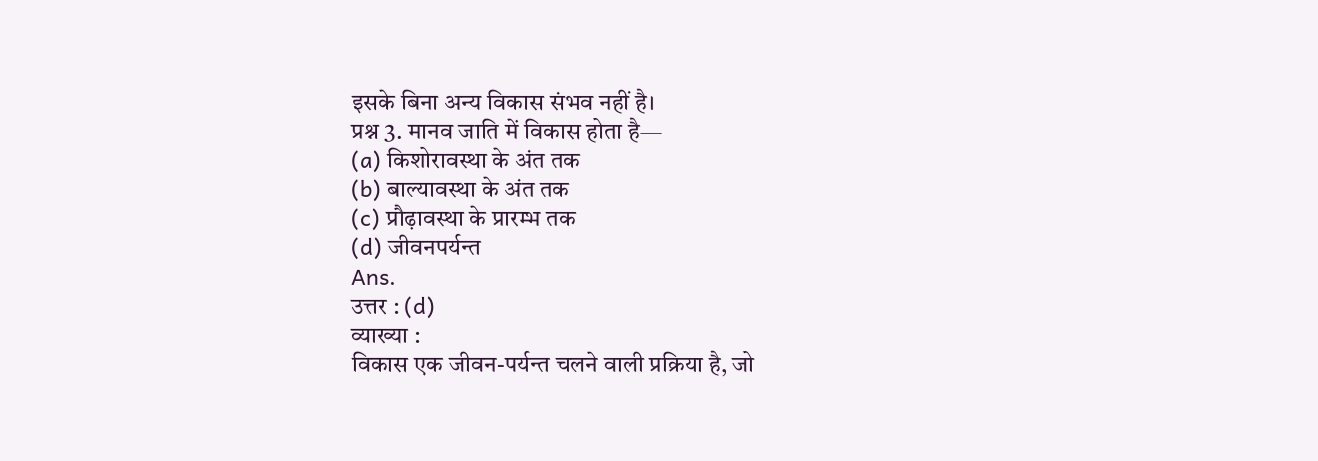इसके बिना अन्य विकास संभव नहीं है।
प्रश्न 3. मानव जाति में विकास होता है—
(a) किशोरावस्था के अंत तक
(b) बाल्यावस्था के अंत तक
(c) प्रौढ़ावस्था के प्रारम्भ तक
(d) जीवनपर्यन्त
Ans.
उत्तर : (d)
व्याख्या :
विकास एक जीवन-पर्यन्त चलने वाली प्रक्रिया है, जो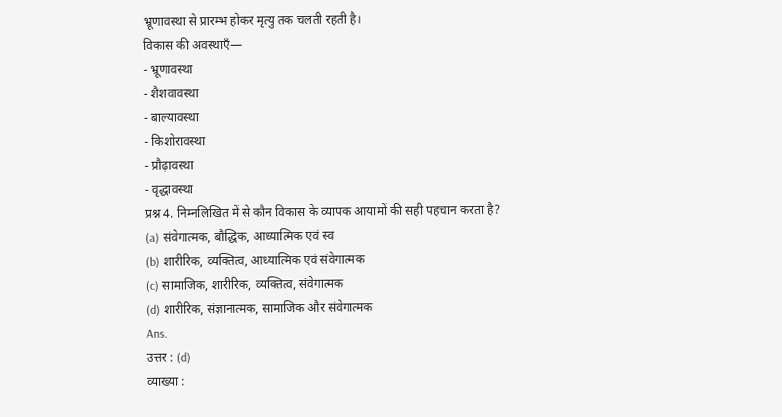भ्रूणावस्था से प्रारम्भ होकर मृत्यु तक चलती रहती है।
विकास की अवस्थाएँ—
- भ्रूणावस्था
- शैशवावस्था
- बाल्यावस्था
- किशोरावस्था
- प्रौढ़ावस्था
- वृद्धावस्था
प्रश्न 4. निम्नलिखित में से कौन विकास के व्यापक आयामों की सही पहचान करता है?
(a) संवेगात्मक, बौद्धिक, आध्यात्मिक एवं स्व
(b) शारीरिक, व्यक्तित्व, आध्यात्मिक एवं संवेगात्मक
(c) सामाजिक, शारीरिक, व्यक्तित्व, संवेगात्मक
(d) शारीरिक, संज्ञानात्मक, सामाजिक और संवेगात्मक
Ans.
उत्तर : (d)
व्याख्या :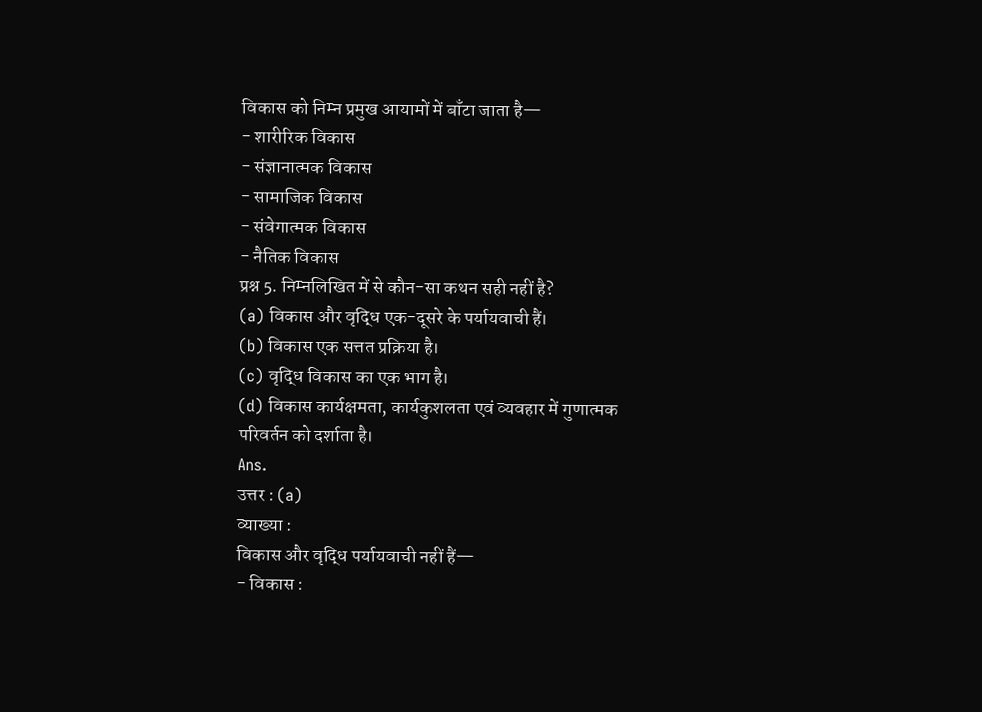विकास को निम्न प्रमुख आयामों में बाँटा जाता है—
- शारीरिक विकास
- संज्ञानात्मक विकास
- सामाजिक विकास
- संवेगात्मक विकास
- नैतिक विकास
प्रश्न 5. निम्नलिखित में से कौन-सा कथन सही नहीं है?
(a) विकास और वृद्धि एक-दूसरे के पर्यायवाची हैं।
(b) विकास एक सत्तत प्रक्रिया है।
(c) वृद्धि विकास का एक भाग है।
(d) विकास कार्यक्षमता, कार्यकुशलता एवं व्यवहार में गुणात्मक परिवर्तन को दर्शाता है।
Ans.
उत्तर : (a)
व्याख्या :
विकास और वृद्धि पर्यायवाची नहीं हैं—
- विकास :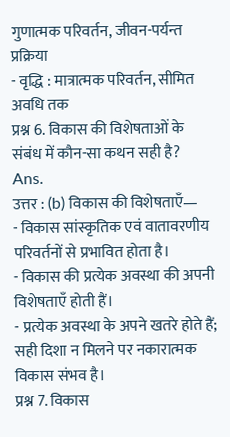गुणात्मक परिवर्तन, जीवन-पर्यन्त प्रक्रिया
- वृद्धि : मात्रात्मक परिवर्तन, सीमित अवधि तक
प्रश्न 6. विकास की विशेषताओं के संबंध में कौन-सा कथन सही है?
Ans.
उत्तर : (b) विकास की विशेषताएँ—
- विकास सांस्कृतिक एवं वातावरणीय परिवर्तनों से प्रभावित होता है।
- विकास की प्रत्येक अवस्था की अपनी विशेषताएँ होती हैं।
- प्रत्येक अवस्था के अपने खतरे होते हैं; सही दिशा न मिलने पर नकारात्मक विकास संभव है।
प्रश्न 7. विकास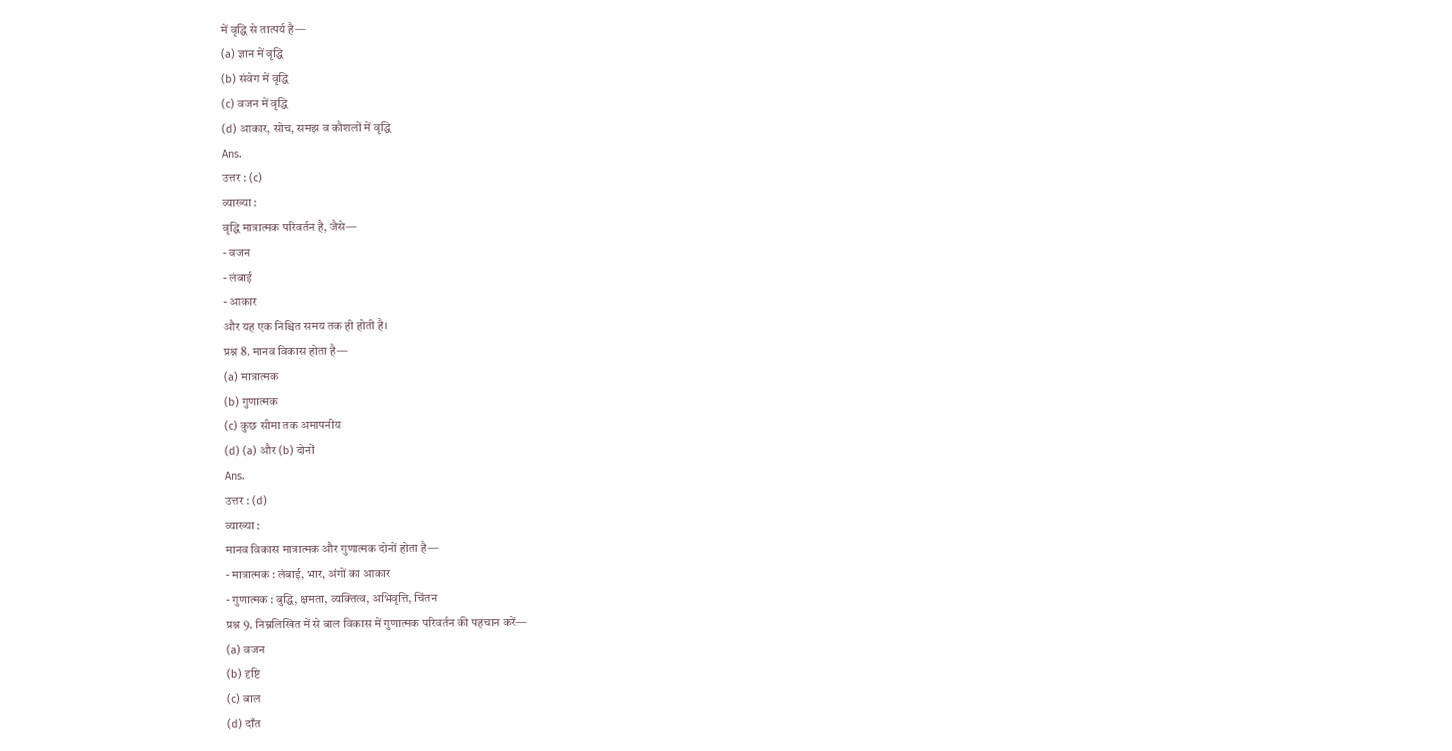में वृद्धि से तात्पर्य है—
(a) ज्ञान में वृद्धि
(b) संवेग में वृद्धि
(c) वजन में वृद्धि
(d) आकार, सोच, समझ व कौशलों में वृद्धि
Ans.
उत्तर : (c)
व्याख्या :
वृद्धि मात्रात्मक परिवर्तन है, जैसे—
- वजन
- लंबाई
- आकार
और यह एक निश्चित समय तक ही होती है।
प्रश्न 8. मानव विकास होता है—
(a) मात्रात्मक
(b) गुणात्मक
(c) कुछ सीमा तक अमापनीय
(d) (a) और (b) दोनों
Ans.
उत्तर : (d)
व्याख्या :
मानव विकास मात्रात्मक और गुणात्मक दोनों होता है—
- मात्रात्मक : लंबाई, भार, अंगों का आकार
- गुणात्मक : बुद्धि, क्षमता, व्यक्तित्व, अभिवृत्ति, चिंतन
प्रश्न 9. निम्नलिखित में से बाल विकास में गुणात्मक परिवर्तन की पहचान करें—
(a) वजन
(b) दृष्टि
(c) बाल
(d) दाँत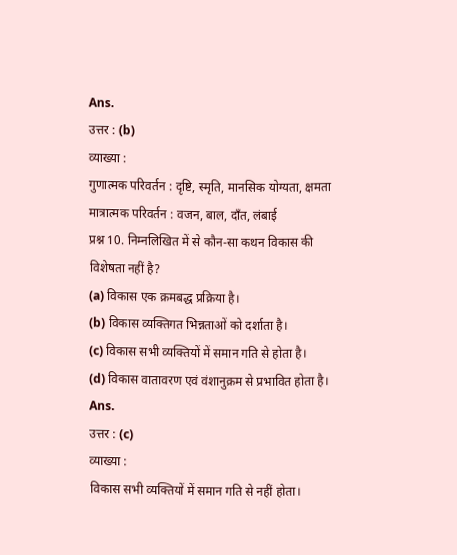Ans.
उत्तर : (b)
व्याख्या :
गुणात्मक परिवर्तन : दृष्टि, स्मृति, मानसिक योग्यता, क्षमता
मात्रात्मक परिवर्तन : वजन, बाल, दाँत, लंबाई
प्रश्न 10. निम्नलिखित में से कौन-सा कथन विकास की विशेषता नहीं है?
(a) विकास एक क्रमबद्ध प्रक्रिया है।
(b) विकास व्यक्तिगत भिन्नताओं को दर्शाता है।
(c) विकास सभी व्यक्तियों में समान गति से होता है।
(d) विकास वातावरण एवं वंशानुक्रम से प्रभावित होता है।
Ans.
उत्तर : (c)
व्याख्या :
विकास सभी व्यक्तियों में समान गति से नहीं होता।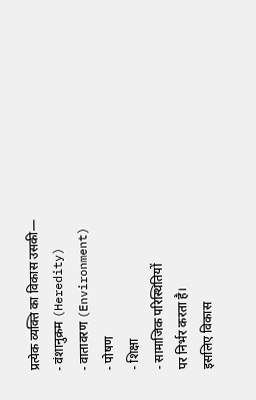प्रत्येक व्यक्ति का विकास उसकी—
- वंशानुक्रम (Heredity)
- वातावरण (Environment)
- पोषण
- शिक्षा
- सामाजिक परिस्थितियों
पर निर्भर करता है।
इसलिए विकास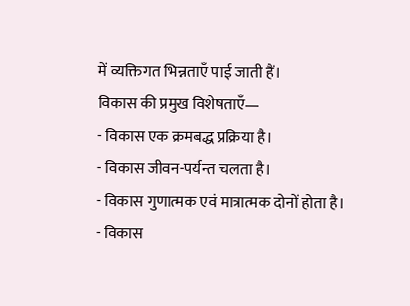में व्यक्तिगत भिन्नताएँ पाई जाती हैं।
विकास की प्रमुख विशेषताएँ—
- विकास एक क्रमबद्ध प्रक्रिया है।
- विकास जीवन-पर्यन्त चलता है।
- विकास गुणात्मक एवं मात्रात्मक दोनों होता है।
- विकास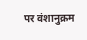पर वंशानुक्रम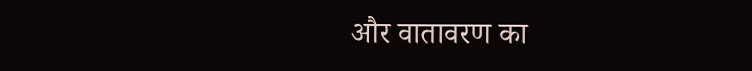और वातावरण का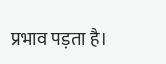प्रभाव पड़ता है।